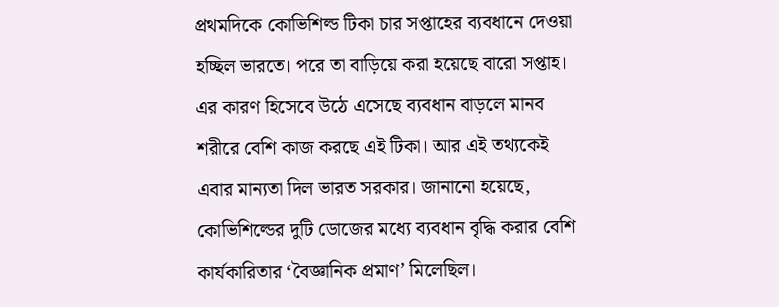প্রথমদিকে কোভিশিল্ড টিকা চার সপ্তাহের ব্যবধানে দেওয়া হচ্ছিল ভারতে। পরে তা বাড়িয়ে করা হয়েছে বারো সপ্তাহ। এর কারণ হিসেবে উঠে এসেছে ব্যবধান বাড়লে মানব শরীরে বেশি কাজ করছে এই টিকা। আর এই তথ্যকেই এবার মান্যতা দিল ভারত সরকার। জানানো হয়েছে, কোভিশিল্ডের দুটি ডোজের মধ্যে ব্যবধান বৃদ্ধি করার বেশি কার্যকারিতার ‘বৈজ্ঞানিক প্রমাণ’ মিলেছিল।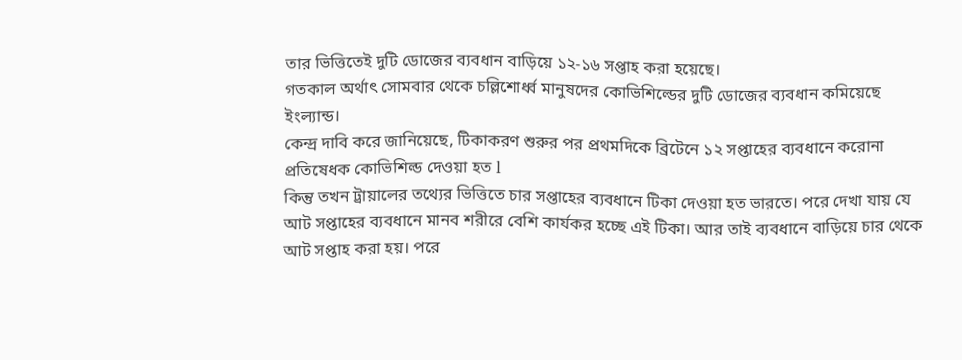তার ভিত্তিতেই দুটি ডোজের ব্যবধান বাড়িয়ে ১২-১৬ সপ্তাহ করা হয়েছে।
গতকাল অর্থাৎ সোমবার থেকে চল্লিশোর্ধ্ব মানুষদের কোভিশিল্ডের দুটি ডোজের ব্যবধান কমিয়েছে ইংল্যান্ড।
কেন্দ্র দাবি করে জানিয়েছে, টিকাকরণ শুরুর পর প্রথমদিকে ব্রিটেনে ১২ সপ্তাহের ব্যবধানে করোনা প্রতিষেধক কোভিশিল্ড দেওয়া হত l
কিন্তু তখন ট্রায়ালের তথ্যের ভিত্তিতে চার সপ্তাহের ব্যবধানে টিকা দেওয়া হত ভারতে। পরে দেখা যায় যে আট সপ্তাহের ব্যবধানে মানব শরীরে বেশি কার্যকর হচ্ছে এই টিকা। আর তাই ব্যবধানে বাড়িয়ে চার থেকে আট সপ্তাহ করা হয়। পরে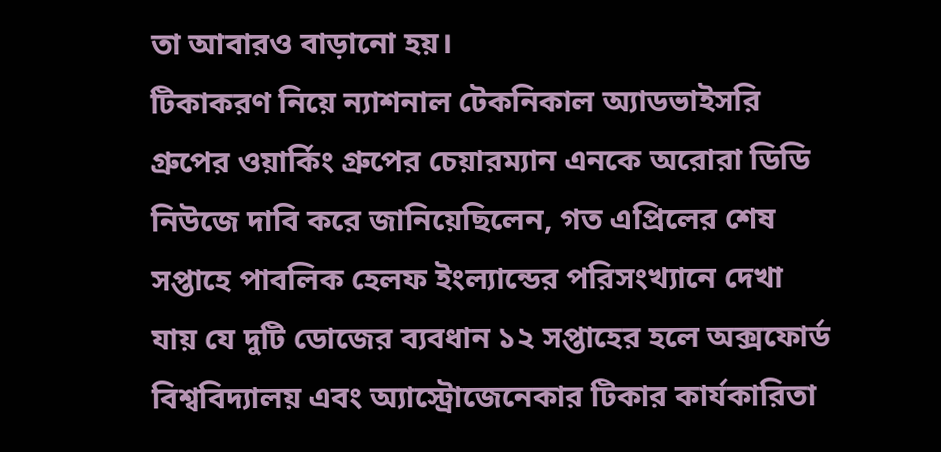তা আবারও বাড়ানো হয়।
টিকাকরণ নিয়ে ন্যাশনাল টেকনিকাল অ্যাডভাইসরি গ্রুপের ওয়ার্কিং গ্রুপের চেয়ারম্যান এনকে অরোরা ডিডি নিউজে দাবি করে জানিয়েছিলেন, গত এপ্রিলের শেষ সপ্তাহে পাবলিক হেলফ ইংল্যান্ডের পরিসংখ্যানে দেখা যায় যে দুটি ডোজের ব্যবধান ১২ সপ্তাহের হলে অক্সফোর্ড বিশ্ববিদ্যালয় এবং অ্যাস্ট্রোজেনেকার টিকার কার্যকারিতা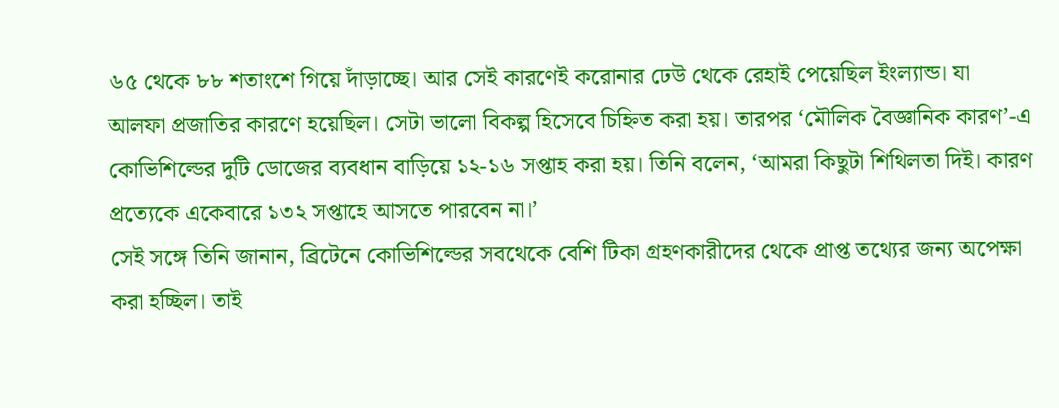৬৫ থেকে ৮৮ শতাংশে গিয়ে দাঁড়াচ্ছে। আর সেই কারণেই করোনার ঢেউ থেকে রেহাই পেয়েছিল ইংল্যান্ড। যা আলফা প্রজাতির কারণে হয়েছিল। সেটা ভালো বিকল্প হিসেবে চিহ্নিত করা হয়। তারপর ‘মৌলিক বৈজ্ঞানিক কারণ’-এ কোভিশিল্ডের দুটি ডোজের ব্যবধান বাড়িয়ে ১২-১৬ সপ্তাহ করা হয়। তিনি বলেন, ‘আমরা কিছুটা শিথিলতা দিই। কারণ প্রত্যেকে একেবারে ১৩২ সপ্তাহে আসতে পারবেন না।’
সেই সঙ্গে তিনি জানান, ব্রিটেনে কোভিশিল্ডের সবথেকে বেশি টিকা গ্রহণকারীদের থেকে প্রাপ্ত তথ্যের জন্য অপেক্ষা করা হচ্ছিল। তাই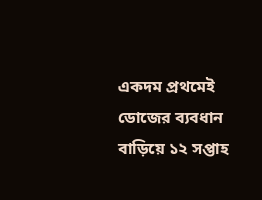একদম প্রথমেই ডোজের ব্যবধান বাড়িয়ে ১২ সপ্তাহ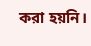করা হয়নি।